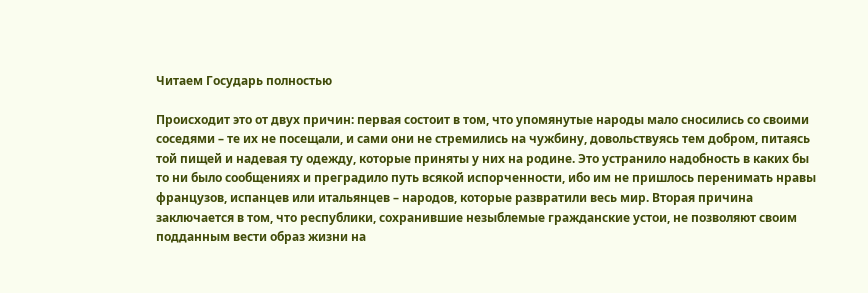Читаем Государь полностью

Происходит это от двух причин: первая состоит в том, что упомянутые народы мало сносились со своими соседями – те их не посещали, и сами они не стремились на чужбину, довольствуясь тем добром, питаясь той пищей и надевая ту одежду, которые приняты у них на родине. Это устранило надобность в каких бы то ни было сообщениях и преградило путь всякой испорченности, ибо им не пришлось перенимать нравы французов, испанцев или итальянцев – народов, которые развратили весь мир. Вторая причина заключается в том, что республики, сохранившие незыблемые гражданские устои, не позволяют своим подданным вести образ жизни на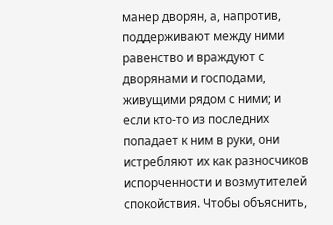манер дворян, а, напротив, поддерживают между ними равенство и враждуют с дворянами и господами, живущими рядом с ними; и если кто-то из последних попадает к ним в руки, они истребляют их как разносчиков испорченности и возмутителей спокойствия. Чтобы объяснить,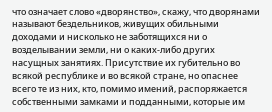что означает слово «дворянство», скажу, что дворянами называют бездельников, живущих обильными доходами и нисколько не заботящихся ни о возделывании земли, ни о каких-либо других насущных занятиях. Присутствие их губительно во всякой республике и во всякой стране, но опаснее всего те из них, кто, помимо имений, распоряжается собственными замками и подданными, которые им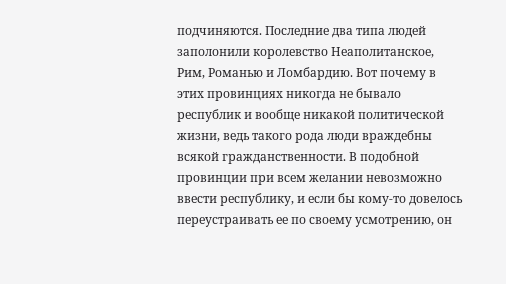подчиняются. Последние два типа людей заполонили королевство Неаполитанское, Рим, Романью и Ломбардию. Вот почему в этих провинциях никогда не бывало республик и вообще никакой политической жизни, ведь такого рода люди враждебны всякой гражданственности. В подобной провинции при всем желании невозможно ввести республику, и если бы кому-то довелось переустраивать ее по своему усмотрению, он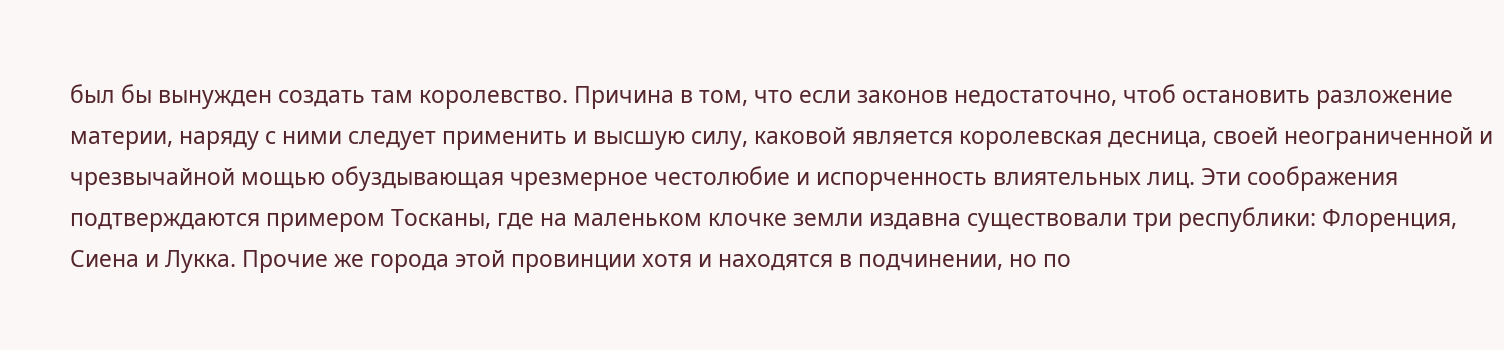был бы вынужден создать там королевство. Причина в том, что если законов недостаточно, чтоб остановить разложение материи, наряду с ними следует применить и высшую силу, каковой является королевская десница, своей неограниченной и чрезвычайной мощью обуздывающая чрезмерное честолюбие и испорченность влиятельных лиц. Эти соображения подтверждаются примером Тосканы, где на маленьком клочке земли издавна существовали три республики: Флоренция, Сиена и Лукка. Прочие же города этой провинции хотя и находятся в подчинении, но по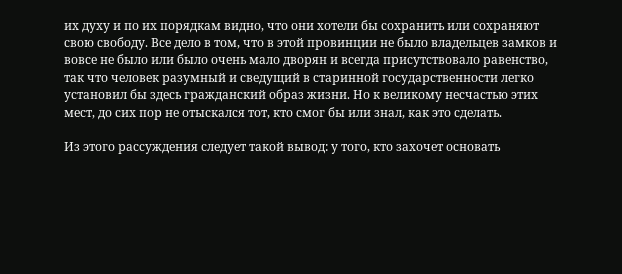их духу и по их порядкам видно, что они хотели бы сохранить или сохраняют свою свободу. Все дело в том, что в этой провинции не было владельцев замков и вовсе не было или было очень мало дворян и всегда присутствовало равенство, так что человек разумный и сведущий в старинной государственности легко установил бы здесь гражданский образ жизни. Но к великому несчастью этих мест, до сих пор не отыскался тот, кто смог бы или знал, как это сделать.

Из этого рассуждения следует такой вывод: у того, кто захочет основать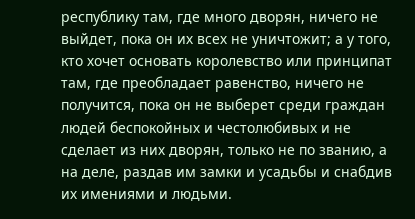республику там, где много дворян, ничего не выйдет, пока он их всех не уничтожит; а у того, кто хочет основать королевство или принципат там, где преобладает равенство, ничего не получится, пока он не выберет среди граждан людей беспокойных и честолюбивых и не сделает из них дворян, только не по званию, а на деле, раздав им замки и усадьбы и снабдив их имениями и людьми.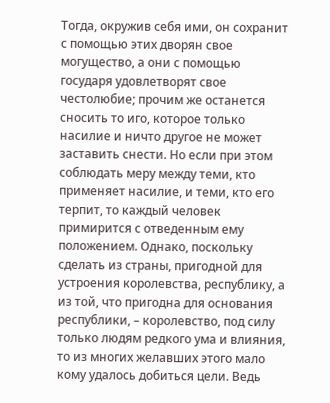Тогда, окружив себя ими, он сохранит с помощью этих дворян свое могущество, а они с помощью государя удовлетворят свое честолюбие; прочим же останется сносить то иго, которое только насилие и ничто другое не может заставить снести. Но если при этом соблюдать меру между теми, кто применяет насилие, и теми, кто его терпит, то каждый человек примирится с отведенным ему положением. Однако, поскольку сделать из страны, пригодной для устроения королевства, республику, а из той, что пригодна для основания республики, – королевство, под силу только людям редкого ума и влияния, то из многих желавших этого мало кому удалось добиться цели. Ведь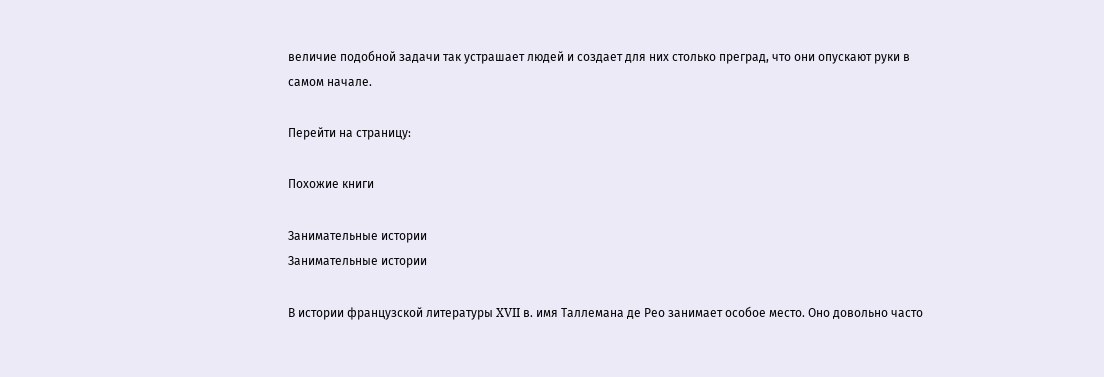величие подобной задачи так устрашает людей и создает для них столько преград, что они опускают руки в самом начале.

Перейти на страницу:

Похожие книги

Занимательные истории
Занимательные истории

В истории французской литературы XVII в. имя Таллемана де Рео занимает особое место. Оно довольно часто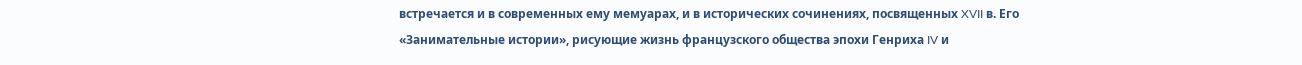встречается и в современных ему мемуарах, и в исторических сочинениях, посвященных XVII в. Его «Занимательные истории», рисующие жизнь французского общества эпохи Генриха IV и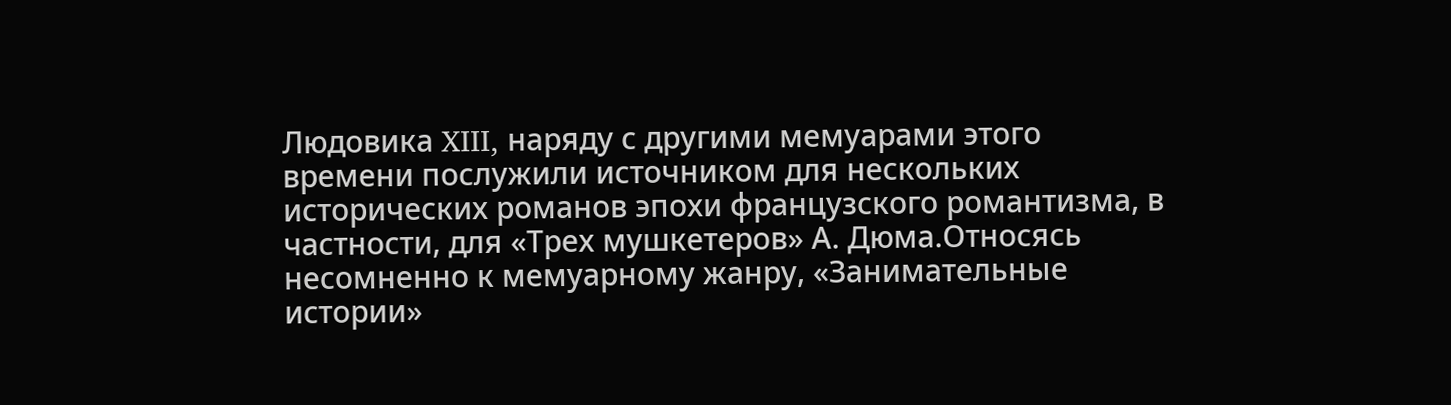Людовика XIII, наряду с другими мемуарами этого времени послужили источником для нескольких исторических романов эпохи французского романтизма, в частности, для «Трех мушкетеров» А. Дюма.Относясь несомненно к мемуарному жанру, «Занимательные истории»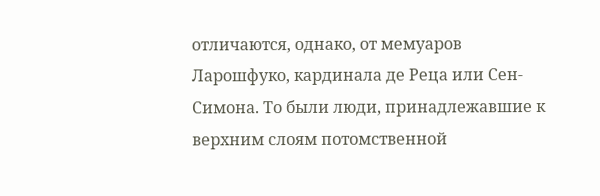отличаются, однако, от мемуаров Ларошфуко, кардинала де Реца или Сен-Симона. То были люди, принадлежавшие к верхним слоям потомственной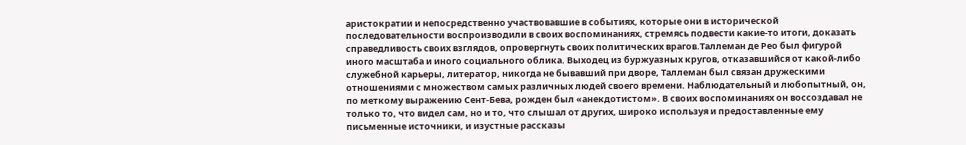аристократии и непосредственно участвовавшие в событиях, которые они в исторической последовательности воспроизводили в своих воспоминаниях, стремясь подвести какие-то итоги, доказать справедливость своих взглядов, опровергнуть своих политических врагов.Таллеман де Рео был фигурой иного масштаба и иного социального облика. Выходец из буржуазных кругов, отказавшийся от какой-либо служебной карьеры, литератор, никогда не бывавший при дворе, Таллеман был связан дружескими отношениями с множеством самых различных людей своего времени. Наблюдательный и любопытный, он, по меткому выражению Сент-Бева, рожден был «анекдотистом». В своих воспоминаниях он воссоздавал не только то, что видел сам, но и то, что слышал от других, широко используя и предоставленные ему письменные источники, и изустные рассказы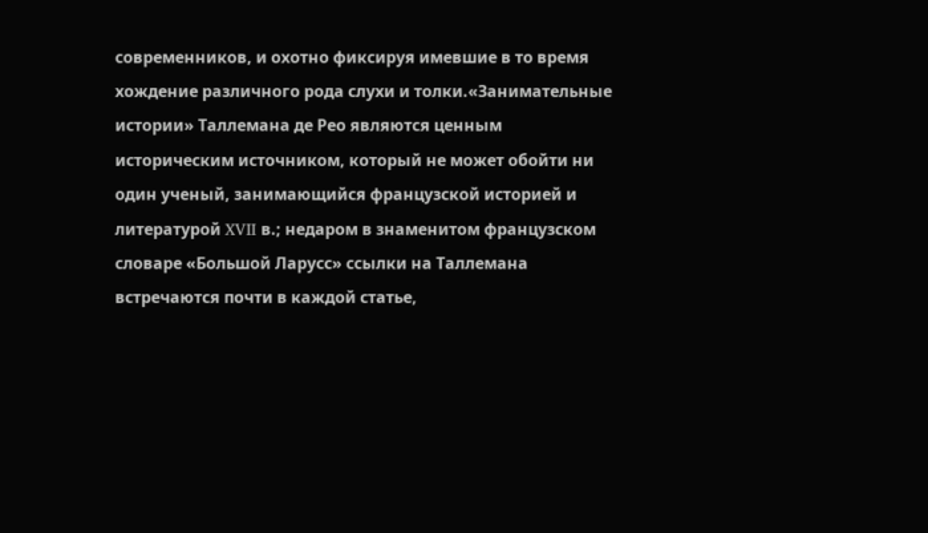современников, и охотно фиксируя имевшие в то время хождение различного рода слухи и толки.«Занимательные истории» Таллемана де Рео являются ценным историческим источником, который не может обойти ни один ученый, занимающийся французской историей и литературой XVII в.; недаром в знаменитом французском словаре «Большой Ларусс» ссылки на Таллемана встречаются почти в каждой статье,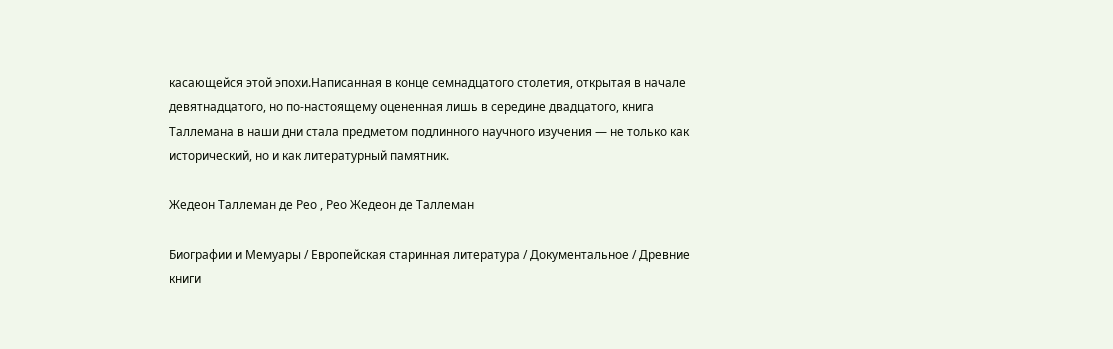касающейся этой эпохи.Написанная в конце семнадцатого столетия, открытая в начале девятнадцатого, но по-настоящему оцененная лишь в середине двадцатого, книга Таллемана в наши дни стала предметом подлинного научного изучения — не только как исторический, но и как литературный памятник.

Жедеон Таллеман де Рео , Рео Жедеон де Таллеман

Биографии и Мемуары / Европейская старинная литература / Документальное / Древние книги